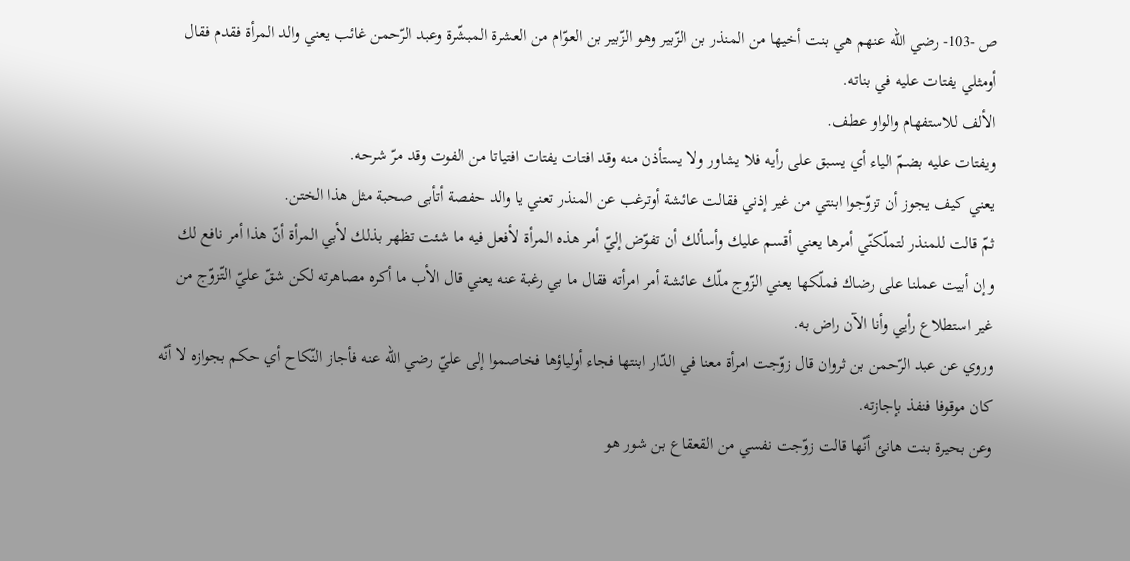ص -103- رضي اللّه عنهم هي بنت أخيها من المنذر بن الزّبير وهو الزّبير بن العوّام من العشرة المبشّرة وعبد الرّحمن غائب يعني والد المرأة فقدم فقال أومثلي يفتات عليه في بناته.
الألف للاستفهام والواو عطف.
ويفتات عليه بضمّ الياء أي يسبق على رأيه فلا يشاور ولا يستأذن منه وقد افتات يفتات افتياتا من الفوت وقد مرّ شرحه.
يعني كيف يجوز أن تزوّجوا ابنتي من غير إذني فقالت عائشة أوترغب عن المنذر تعني يا والد حفصة أتأبى صحبة مثل هذا الختن.
ثمّ قالت للمنذر لتملّكنّي أمرها يعني أقسم عليك وأسألك أن تفوّض إليّ أمر هذه المرأة لأفعل فيه ما شئت تظهر بذلك لأبي المرأة أنّ هذا أمر نافع لك وإن أبيت عملنا على رضاك فملّكها يعني الزّوج ملّك عائشة أمر امرأته فقال ما بي رغبة عنه يعني قال الأب ما أكره مصاهرته لكن شقّ عليّ التّزوّج من غير استطلاع رأيي وأنا الآن راض به.
وروي عن عبد الرّحمن بن ثروان قال زوّجت امرأة معنا في الدّار ابنتها فجاء أولياؤها فخاصموا إلى عليّ رضي اللّه عنه فأجاز النّكاح أي حكم بجوازه لا أنّه كان موقوفا فنفذ بإجازته.
وعن بحيرة بنت هانئ أنّها قالت زوّجت نفسي من القعقاع بن شور هو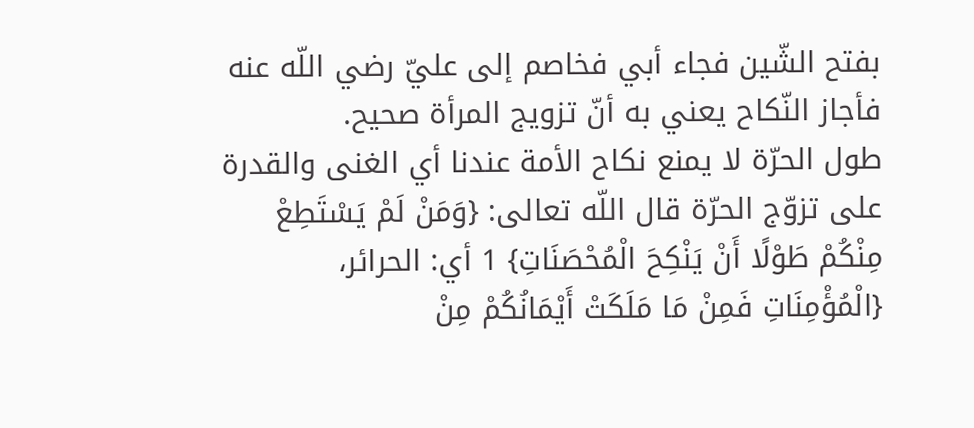بفتح الشّين فجاء أبي فخاصم إلى عليّ رضي اللّه عنه فأجاز النّكاح يعني به أنّ تزويج المرأة صحيح.
طول الحرّة لا يمنع نكاح الأمة عندنا أي الغنى والقدرة على تزوّج الحرّة قال اللّه تعالى: {وَمَنْ لَمْ يَسْتَطِعْ مِنْكُمْ طَوْلًا أَنْ يَنْكِحَ الْمُحْصَنَاتِ} 1 أي: الحرائر، {الْمُؤْمِنَاتِ فَمِنْ مَا مَلَكَتْ أَيْمَانُكُمْ مِنْ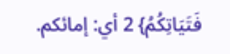فَتَيَاتِكُمُ} 2 أي: إمائكم.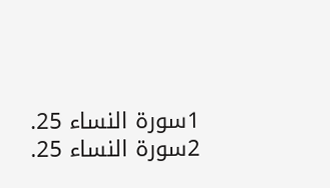1سورة النساء 25.
2سورة النساء 25.